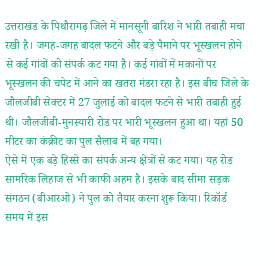उत्तराखंड के पिथौरागढ़ जिले में मानसूनी बारिश ने भारी तबाही मचा रखी है। जगह-जगह बादल फटने और बड़े पैमाने पर भूस्खलन होने से कई गांवों को संपर्क कट गया है। कई गांवों में मकानों पर भूस्खलन की चपेट में आने का खतरा मंडरा रहा है। इस बीच जिले के जौलजीबी सेक्टर में 27 जुलाई को बादल फटने से भारी तबाही हुई थी। जौलजीबी-मुनस्यारी रोड पर भारी भूस्खलन हुआ था। यहां 50 मीटर का कंक्रीट का पुल सैलाब में बह गया।
ऐसे में एक बड़े हिस्से का संपर्क अन्य क्षेत्रों से कट गया। यह रोड सामरिक लिहाज से भी काफी अहम है। इसके बाद सीमा सड़क संगठन (बीआरओ) ने पुल को तैयार करना शुरू किया। रिकॉर्ड समय में इस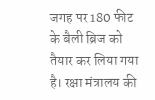जगह पर 180 फीट के बैली ब्रिज को तैयार कर लिया गया है। रक्षा मंत्रालय की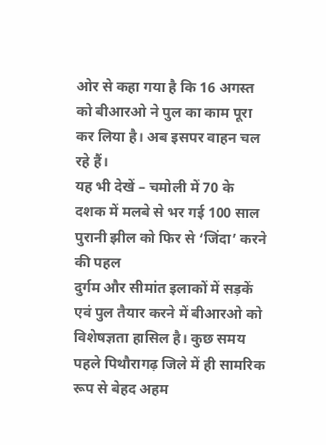ओर से कहा गया है कि 16 अगस्त को बीआरओ ने पुल का काम पूरा कर लिया है। अब इसपर वाहन चल रहे हैं।
यह भी देखें – चमोली में 70 के दशक में मलबे से भर गई 100 साल पुरानी झील को फिर से ‘जिंदा’ करने की पहल
दुर्गम और सीमांत इलाकों में सड़कें एवं पुल तैयार करने में बीआरओ को विशेषज्ञता हासिल है। कुछ समय पहले पिथौरागढ़ जिले में ही सामरिक रूप से बेहद अहम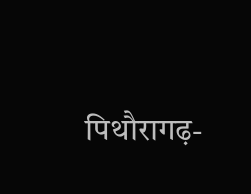पिथौरागढ़-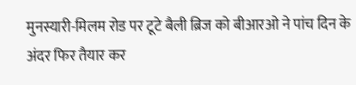मुनस्यारी-मिलम रोड पर टूटे बैली ब्रिज को बीआरओ ने पांच दिन के अंदर फिर तैयार कर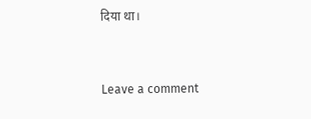दिया था।


Leave a comment